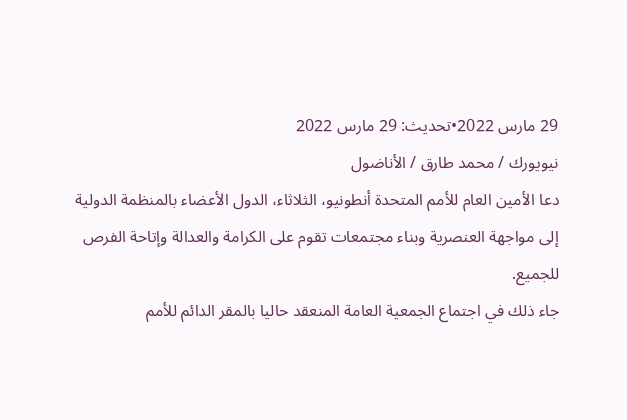29 مارس 2022•تحديث: 29 مارس 2022
نيويورك / محمد طارق / الأناضول
دعا الأمين العام للأمم المتحدة أنطونيو، الثلاثاء، الدول الأعضاء بالمنظمة الدولية إلى مواجهة العنصرية وبناء مجتمعات تقوم على الكرامة والعدالة وإتاحة الفرص للجميع.
جاء ذلك في اجتماع الجمعية العامة المنعقد حاليا بالمقر الدائم للأمم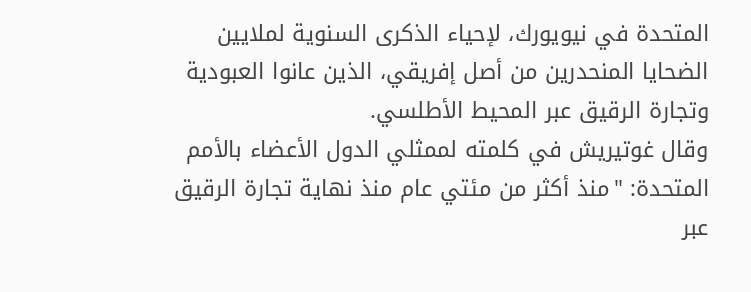المتحدة في نيويورك، لإحياء الذكرى السنوية لملايين الضحايا المنحدرين من أصل إفريقي، الذين عانوا العبودية وتجارة الرقيق عبر المحيط الأطلسي.
وقال غوتيريش في كلمته لممثلي الدول الأعضاء بالأمم المتحدة: "منذ أكثر من مئتي عام منذ نهاية تجارة الرقيق عبر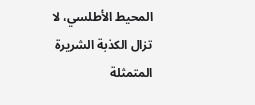المحيط الأطلسي، لا تزال الكذبة الشريرة المتمثلة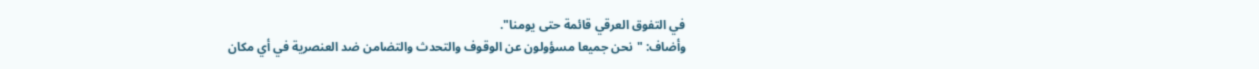في التفوق العرقي قائمة حتى يومنا".
وأضاف: "نحن جميعا مسؤولون عن الوقوف والتحدث والتضامن ضد العنصرية في أي مكان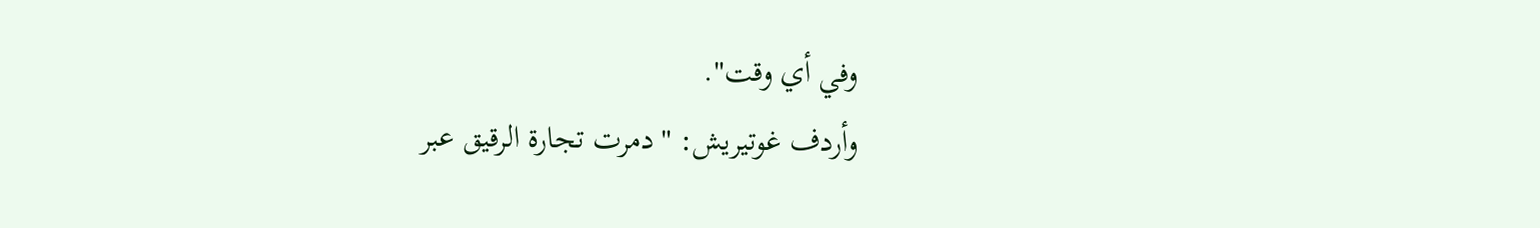وفي أي وقت".
وأردف غوتيريش: "دمرت تجارة الرقيق عبر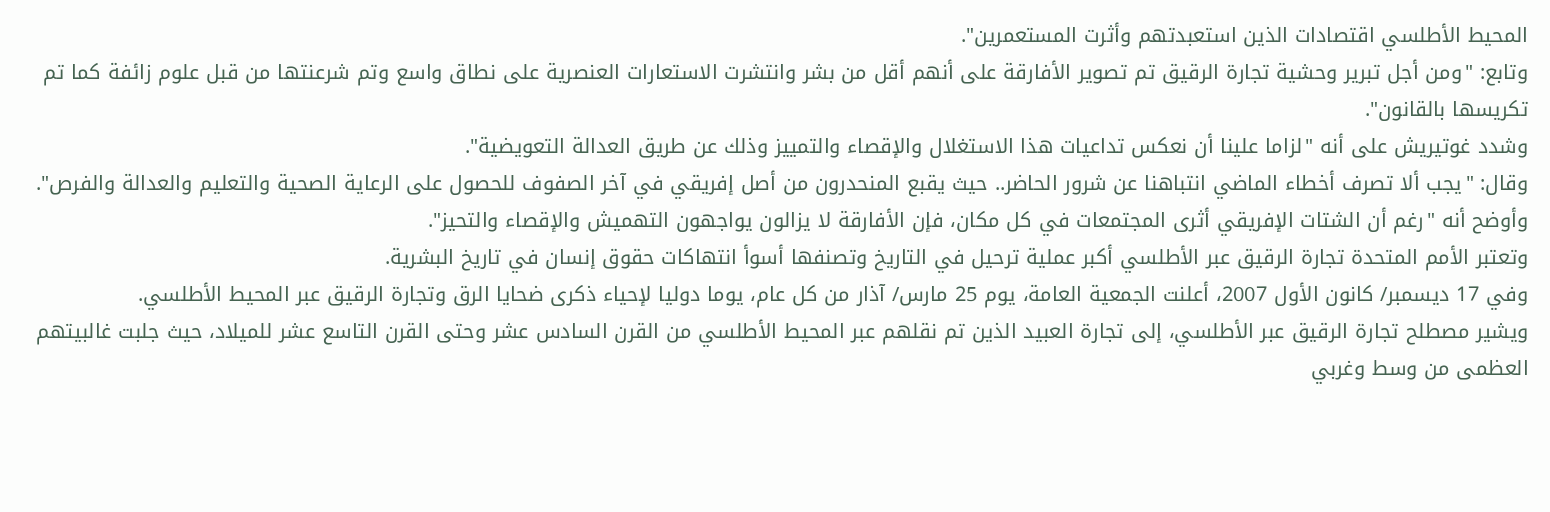المحيط الأطلسي اقتصادات الذين استعبدتهم وأثرت المستعمرين".
وتابع: "ومن أجل تبرير وحشية تجارة الرقيق تم تصوير الأفارقة على أنهم أقل من بشر وانتشرت الاستعارات العنصرية على نطاق واسع وتم شرعنتها من قبل علوم زائفة كما تم تكريسها بالقانون".
وشدد غوتيريش على أنه "لزاما علينا أن نعكس تداعيات هذا الاستغلال والإقصاء والتمييز وذلك عن طريق العدالة التعويضية".
وقال: "يجب ألا تصرف أخطاء الماضي انتباهنا عن شرور الحاضر.. حيث يقبع المنحدرون من أصل إفريقي في آخر الصفوف للحصول على الرعاية الصحية والتعليم والعدالة والفرص".
وأوضح أنه "رغم أن الشتات الإفريقي أثرى المجتمعات في كل مكان، فإن الأفارقة لا يزالون يواجهون التهميش والإقصاء والتحيز".
وتعتبر الأمم المتحدة تجارة الرقيق عبر الأطلسي أكبر عملية ترحيل في التاريخ وتصنفها أسوأ انتهاكات حقوق إنسان في تاريخ البشرية.
وفي 17 ديسمبر/ كانون الأول 2007، أعلنت الجمعية العامة، يوم 25 مارس/ آذار من كل عام، يوما دوليا لإحياء ذكرى ضحايا الرق وتجارة الرقيق عبر المحيط الأطلسي.
ويشير مصطلح تجارة الرقيق عبر الأطلسي، إلى تجارة العبيد الذين تم نقلهم عبر المحيط الأطلسي من القرن السادس عشر وحتى القرن التاسع عشر للميلاد، حيث جلبت غالبيتهم العظمى من وسط وغربي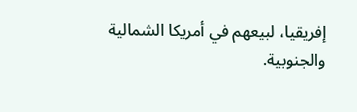إفريقيا، لبيعهم في أمريكا الشمالية والجنوبية.